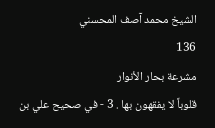الشيخ محمد آصف المحسني
136
مشرعة بحار الأنوار
قلوباً لا يفقهون بها . 3 - في صحيح علي بن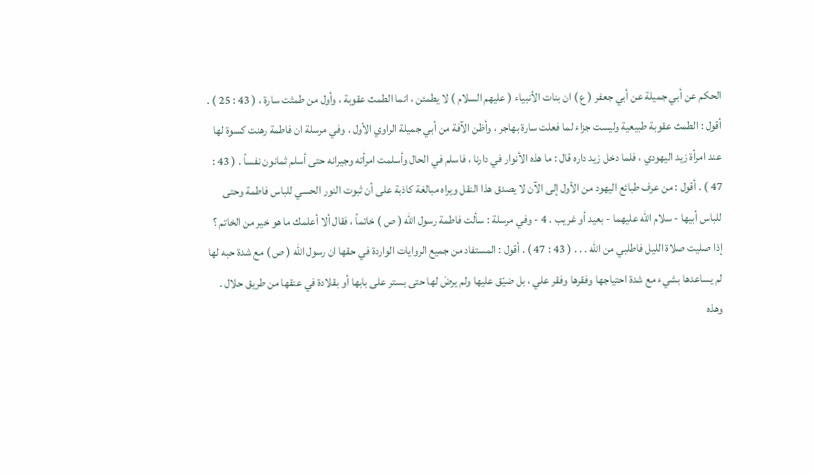الحكم عن أبي جميلة عن أبي جعفر ( ع ) ان بنات الأنبياء ( عليهم السلام ) لا يطمئن ، انما الطمث عقوبة ، وأول من طمثت سارة ، ( 43 : 25 ) . أقول : الطمث عقوبة طبيعية وليست جزاء لما فعلت سارة بهاجر ، وأظن الآفة من أبي جميلة الراوي الأول . وفي مرسلة ان فاطمة رهنت كسوة لها عند امرأة زيد اليهودي ، فلما دخل زيد داره قال : ما هذه الأنوار في دارنا ، فاسلم في الحال وأسلمت امرأته وجيرانه حتى أسلم ثمانون نفساً . ( 43 : 47 ) . أقول : من عرف طبائع اليهود من الأول إلى الآن لا يصدق هذا النقل ويراه مبالغة كاذبة على أن ثبوت النور الحسي للباس فاطمة وحتى للباس أبيها - سلام الله عليهما - بعيد أو غريب . 4 - وفي مرسلة : سألت فاطمة رسول الله ( ص ) خاتماً ، فقال ألا أعلمك ما هو خير من الخاتم ؟ إذا صليت صلاة الليل فاطلبي من الله . . . ( 43 : 47 ) . أقول : المستفاد من جميع الروايات الواردة في حقها ان رسول الله ( ص ) مع شدة حبه لها لم يساعدها بشيء مع شدة احتياجها وفقرها وفقر علي ، بل ضيّق عليها ولم يرضَ لها حتى بستر على بابها أو بقلادة في عنقها من طريق حلال . وهذه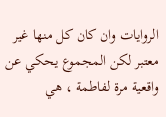الروايات وان كان كل منها غير معتبر لكن المجموع يحكي عن واقعية مرة لفاطمة ، هي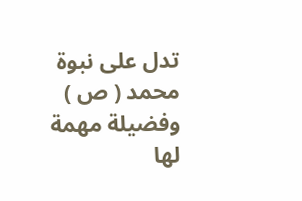تدل على نبوة محمد ( ص ) وفضيلة مهمة لها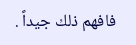فافهم ذلك جيداً .